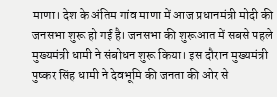माणा। देश के अंतिम गांव माणा में आज प्रधानमंत्री मोदी की जनसभा शुरू हो गई है। जनसभा की शुरूआत में सबसे पहले मुख्यमंत्री धामी ने संबोधन शुरू किया। इस दौरान मुख्यमंत्री पुष्कर सिंह धामी ने देवभूमि की जनता की ओर से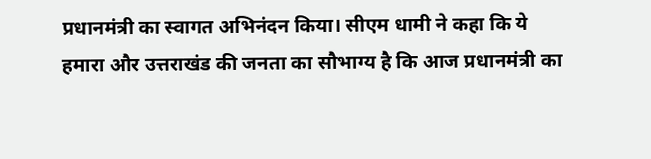प्रधानमंत्री का स्वागत अभिनंदन किया। सीएम धामी ने कहा कि ये हमारा और उत्तराखंड की जनता का सौभाग्य है कि आज प्रधानमंत्री का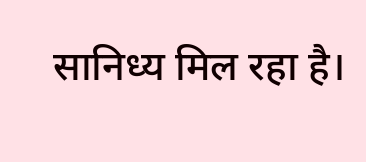सानिध्य मिल रहा है।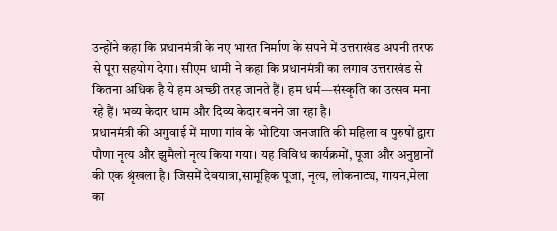उन्होंने कहा कि प्रधानमंत्री के नए भारत निर्माण के सपने में उत्तराखंड अपनी तरफ से पूरा सहयोग देगा। सीएम धामी ने कहा कि प्रधानमंत्री का लगाव उत्तराखंड से कितना अधिक है ये हम अच्छी तरह जानते हैं। हम धर्म—संस्कृति का उत्सव मना रहे हैं। भव्य केदार धाम और दिव्य केदार बनने जा रहा है।
प्रधानमंत्री की अगुवाई में माणा गांव के भोटिया जनजाति की महिला व पुरुषों द्वारा पौणा नृत्य और झुमैलो नृत्य किया गया। यह विविध कार्यक्रमों, पूजा और अनुष्ठानों की एक श्रृंखला है। जिसमें देवयात्रा,सामूहिक पूजा, नृत्य, लोकनाट्य, गायन,मेला का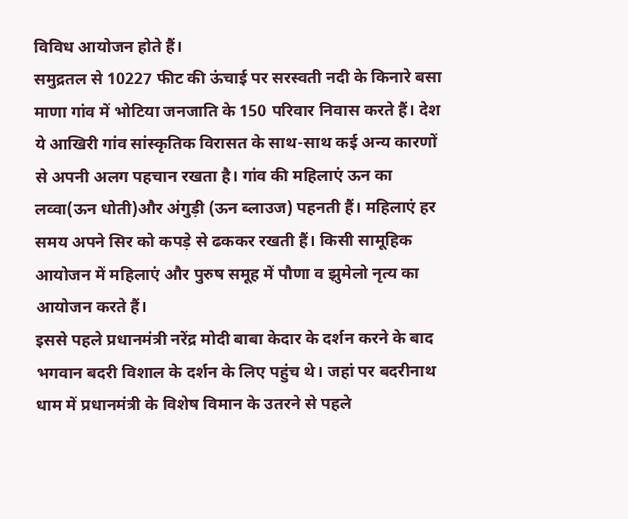विविध आयोजन होते हैं।
समुद्रतल से 10227 फीट की ऊंचाई पर सरस्वती नदी के किनारे बसा माणा गांव में भोटिया जनजाति के 150 परिवार निवास करते हैं। देश ये आखिरी गांव सांस्कृतिक विरासत के साथ-साथ कई अन्य कारणों से अपनी अलग पहचान रखता है। गांव की महिलाएं ऊन का लव्वा(ऊन धोती)और अंगुड़ी (ऊन ब्लाउज) पहनती हैं। महिलाएं हर समय अपने सिर को कपड़े से ढककर रखती हैं। किसी सामूहिक आयोजन में महिलाएं और पुरुष समूह में पौणा व झुमेलो नृत्य का आयोजन करते हैं।
इससे पहले प्रधानमंत्री नरेंद्र मोदी बाबा केदार के दर्शन करने के बाद भगवान बदरी विशाल के दर्शन के लिए पहुंच थे। जहां पर बदरीनाथ धाम में प्रधानमंत्री के विशेष विमान के उतरने से पहले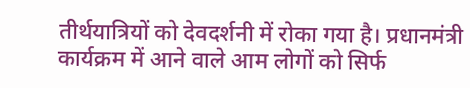तीर्थयात्रियों को देवदर्शनी में रोका गया है। प्रधानमंत्री कार्यक्रम में आने वाले आम लोगों को सिर्फ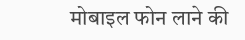मोबाइल फोन लाने की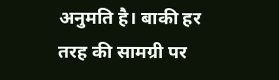अनुमति है। बाकी हर तरह की सामग्री पर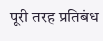पूरी तरह प्रतिबंध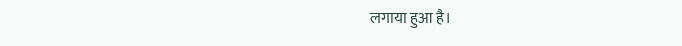लगाया हुआ है।